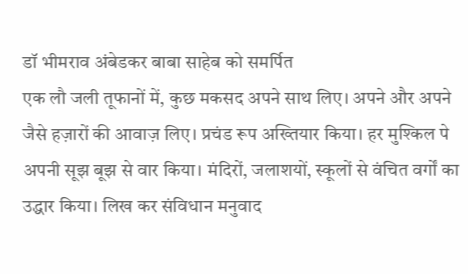डॉ भीमराव अंबेडकर बाबा साहेब को समर्पित
एक लौ जली तूफानों में, कुछ मकसद अपने साथ लिए। अपने और अपने जैसे हज़ारों की आवाज़ लिए। प्रचंड रूप अख्तियार किया। हर मुश्किल पे अपनी सूझ बूझ से वार किया। मंदिरों, जलाशयों, स्कूलों से वंचित वर्गों का उद्धार किया। लिख कर संविधान मनुवाद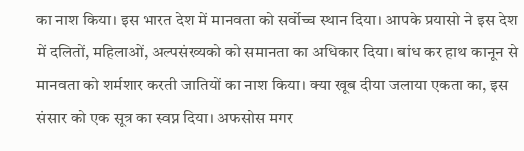का नाश किया। इस भारत देश में मानवता को सर्वोच्च स्थान दिया। आपके प्रयासो ने इस देश में दलितों, महिलाओं, अल्पसंख्यको को समानता का अधिकार दिया। बांध कर हाथ कानून से मानवता को शर्मशार करती जातियों का नाश किया। क्या खूब दीया जलाया एकता का, इस संसार को एक सूत्र का स्वप्न दिया। अफसोस मगर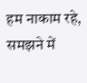हम नाकाम रहे, समझने में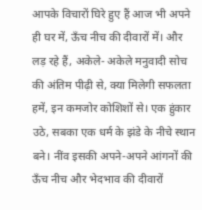आपके विचारों घिरे हुए हैं आज भी अपने ही घर में, ऊँच नीच की दीवारों में। और लड़ रहे हैं, अकेले- अकेले मनुवादी सोच की अंतिम पीढ़ी से, क्या मिलेगी सफलता हमें, इन कमजोर कोशिशों से। एक हुंकार उठे, सबका एक धर्म के झंडे के नीचे स्थान बने। नींव इसकी अपने-अपने आंगनों की ऊँच नीच और भेदभाव की दीवारों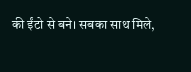की ईंटो से बने। सबका साथ मिले,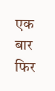एक बार फिर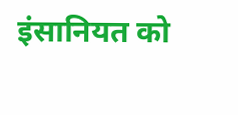इंसानियत को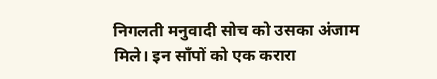निगलती मनुवादी सोच को उसका अंजाम मिले। इन साँपों को एक करारा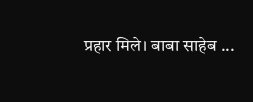प्रहार मिले। बाबा साहेब ...